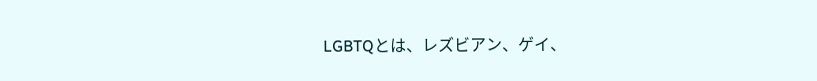LGBTQとは、レズビアン、ゲイ、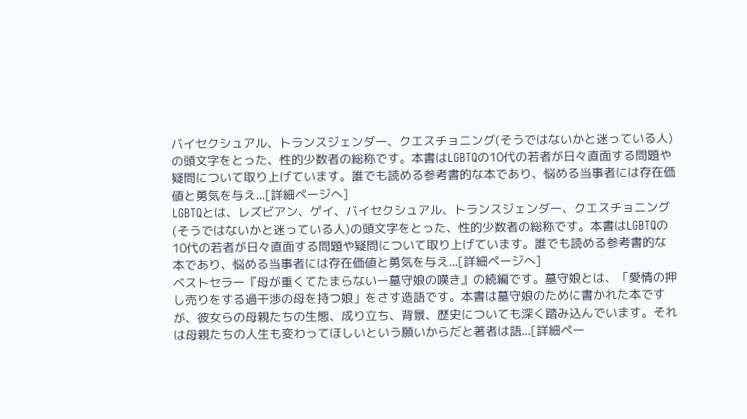バイセクシュアル、トランスジェンダー、クエスチョニング(そうではないかと迷っている人)の頭文字をとった、性的少数者の総称です。本書はLGBTQの10代の若者が日々直面する問題や疑問について取り上げています。誰でも読める参考書的な本であり、悩める当事者には存在価値と勇気を与え...[詳細ページへ]
LGBTQとは、レズビアン、ゲイ、バイセクシュアル、トランスジェンダー、クエスチョニング(そうではないかと迷っている人)の頭文字をとった、性的少数者の総称です。本書はLGBTQの10代の若者が日々直面する問題や疑問について取り上げています。誰でも読める参考書的な本であり、悩める当事者には存在価値と勇気を与え...[詳細ページへ]
ベストセラー『母が重くてたまらないー墓守娘の嘆き』の続編です。墓守娘とは、「愛情の押し売りをする過干渉の母を持つ娘」をさす造語です。本書は墓守娘のために書かれた本ですが、彼女らの母親たちの生態、成り立ち、背景、歴史についても深く踏み込んでいます。それは母親たちの人生も変わってほしいという願いからだと著者は語...[詳細ペー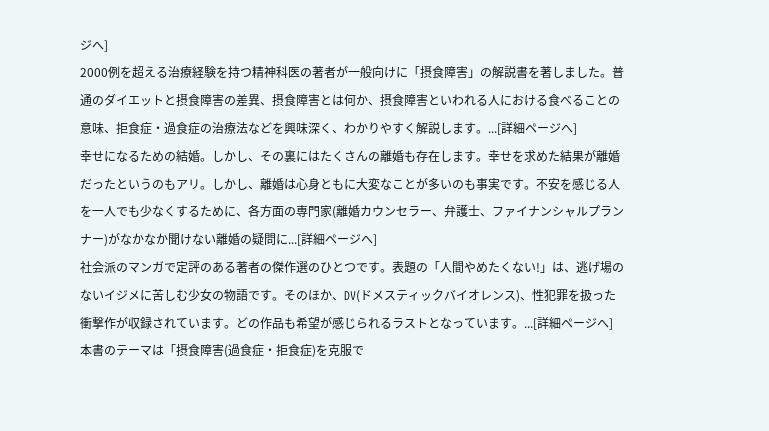ジへ]
2000例を超える治療経験を持つ精神科医の著者が一般向けに「摂食障害」の解説書を著しました。普通のダイエットと摂食障害の差異、摂食障害とは何か、摂食障害といわれる人における食べることの意味、拒食症・過食症の治療法などを興味深く、わかりやすく解説します。...[詳細ページへ]
幸せになるための結婚。しかし、その裏にはたくさんの離婚も存在します。幸せを求めた結果が離婚だったというのもアリ。しかし、離婚は心身ともに大変なことが多いのも事実です。不安を感じる人を一人でも少なくするために、各方面の専門家(離婚カウンセラー、弁護士、ファイナンシャルプランナー)がなかなか聞けない離婚の疑問に...[詳細ページへ]
社会派のマンガで定評のある著者の傑作選のひとつです。表題の「人間やめたくない!」は、逃げ場のないイジメに苦しむ少女の物語です。そのほか、DV(ドメスティックバイオレンス)、性犯罪を扱った衝撃作が収録されています。どの作品も希望が感じられるラストとなっています。...[詳細ページへ]
本書のテーマは「摂食障害(過食症・拒食症)を克服で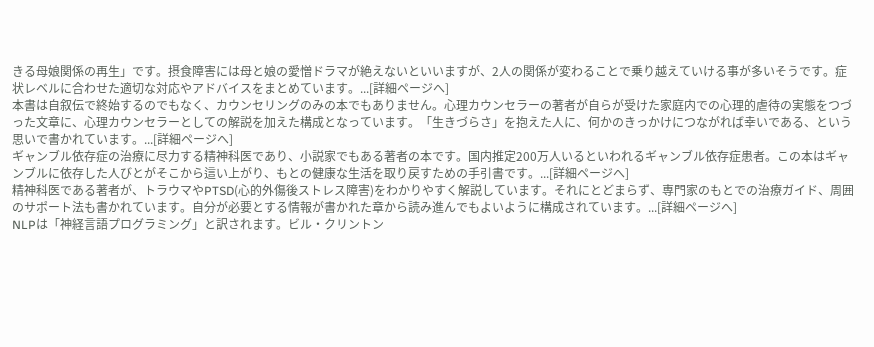きる母娘関係の再生」です。摂食障害には母と娘の愛憎ドラマが絶えないといいますが、2人の関係が変わることで乗り越えていける事が多いそうです。症状レベルに合わせた適切な対応やアドバイスをまとめています。...[詳細ページへ]
本書は自叙伝で終始するのでもなく、カウンセリングのみの本でもありません。心理カウンセラーの著者が自らが受けた家庭内での心理的虐待の実態をつづった文章に、心理カウンセラーとしての解説を加えた構成となっています。「生きづらさ」を抱えた人に、何かのきっかけにつながれば幸いである、という思いで書かれています。...[詳細ページへ]
ギャンブル依存症の治療に尽力する精神科医であり、小説家でもある著者の本です。国内推定200万人いるといわれるギャンブル依存症患者。この本はギャンブルに依存した人びとがそこから這い上がり、もとの健康な生活を取り戻すための手引書です。...[詳細ページへ]
精神科医である著者が、トラウマやPTSD(心的外傷後ストレス障害)をわかりやすく解説しています。それにとどまらず、専門家のもとでの治療ガイド、周囲のサポート法も書かれています。自分が必要とする情報が書かれた章から読み進んでもよいように構成されています。...[詳細ページへ]
NLPは「神経言語プログラミング」と訳されます。ビル・クリントン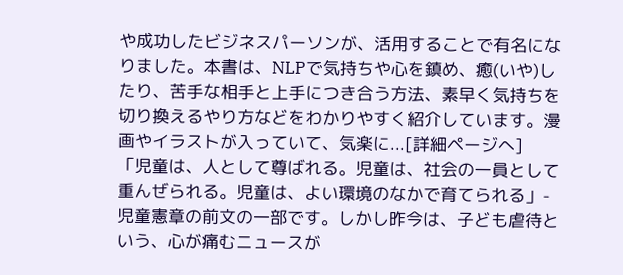や成功したビジネスパーソンが、活用することで有名になりました。本書は、NLPで気持ちや心を鎮め、癒(いや)したり、苦手な相手と上手につき合う方法、素早く気持ちを切り換えるやり方などをわかりやすく紹介しています。漫画やイラストが入っていて、気楽に...[詳細ページへ]
「児童は、人として尊ばれる。児童は、社会の一員として重んぜられる。児童は、よい環境のなかで育てられる」- 児童憲章の前文の一部です。しかし昨今は、子ども虐待という、心が痛むニュースが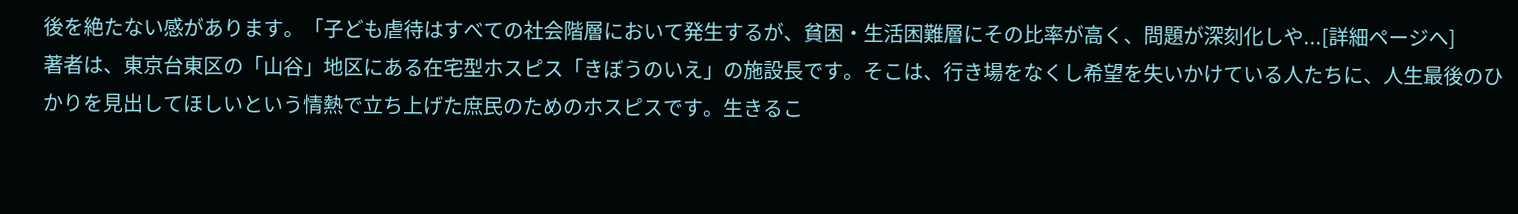後を絶たない感があります。「子ども虐待はすべての社会階層において発生するが、貧困・生活困難層にその比率が高く、問題が深刻化しや...[詳細ページへ]
著者は、東京台東区の「山谷」地区にある在宅型ホスピス「きぼうのいえ」の施設長です。そこは、行き場をなくし希望を失いかけている人たちに、人生最後のひかりを見出してほしいという情熱で立ち上げた庶民のためのホスピスです。生きるこ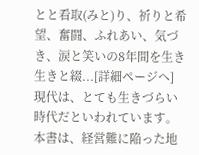とと看取(みと)り、祈りと希望、奮闘、ふれあい、気づき、涙と笑いの8年間を生き生きと綴...[詳細ページへ]
現代は、とても生きづらい時代だといわれています。本書は、経営難に陥った地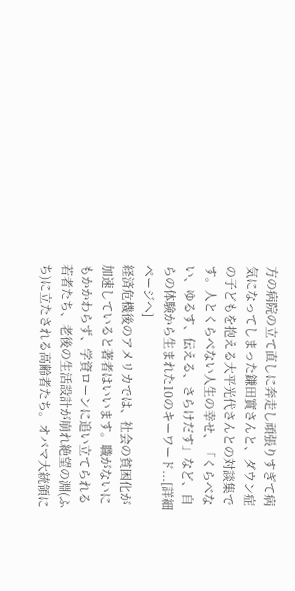方の病院の立て直しに奔走し頑張りすぎて病気になってしまった鎌田實さんと、ダウン症の子どもを抱える大平光代さんとの対談集です。人とくらべない人生の幸せ、「くらべない、ゆるす、伝える、さらけだす」など、自らの体験から生まれた10のキーワード...[詳細ページへ]
経済危機後のアメリカでは、社会の貧困化が加速していると著者はいいます。職がないにもかかわらず、学資ローンに追い立てられる若者たち、老後の生活設計が崩れ絶望の淵(ふち)に立たされる高齢者たち。オバマ大統領に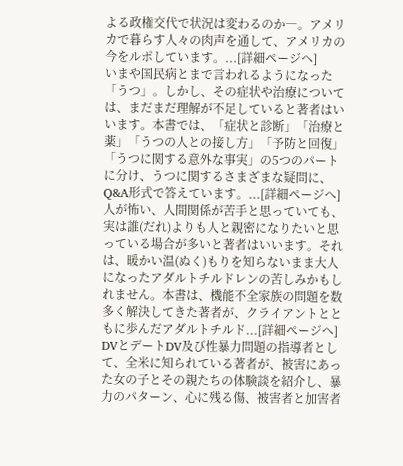よる政権交代で状況は変わるのか―。アメリカで暮らす人々の肉声を通して、アメリカの今をルポしています。...[詳細ページへ]
いまや国民病とまで言われるようになった「うつ」。しかし、その症状や治療については、まだまだ理解が不足していると著者はいいます。本書では、「症状と診断」「治療と薬」「うつの人との接し方」「予防と回復」「うつに関する意外な事実」の5つのパートに分け、うつに関するさまざまな疑問に、Q&A形式で答えています。...[詳細ページへ]
人が怖い、人間関係が苦手と思っていても、実は誰(だれ)よりも人と親密になりたいと思っている場合が多いと著者はいいます。それは、暖かい温(ぬく)もりを知らないまま大人になったアダルトチルドレンの苦しみかもしれません。本書は、機能不全家族の問題を数多く解決してきた著者が、クライアントとともに歩んだアダルトチルド...[詳細ページへ]
DVとデートDV及び性暴力問題の指導者として、全米に知られている著者が、被害にあった女の子とその親たちの体験談を紹介し、暴力のパターン、心に残る傷、被害者と加害者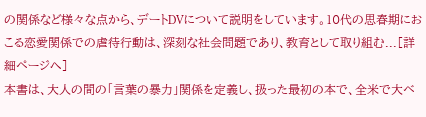の関係など様々な点から、デートDVについて説明をしています。10代の思春期におこる恋愛関係での虐待行動は、深刻な社会問題であり、教育として取り組む...[詳細ページへ]
本書は、大人の間の「言葉の暴力」関係を定義し、扱った最初の本で、全米で大ベ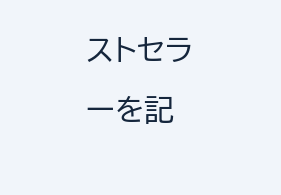ストセラーを記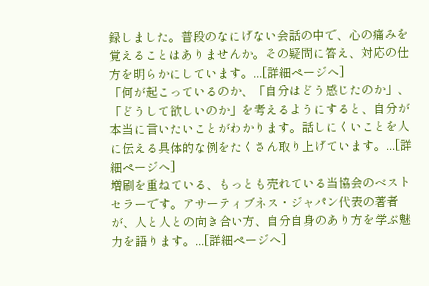録しました。普段のなにげない会話の中で、心の痛みを覚えることはありませんか。その疑問に答え、対応の仕方を明らかにしています。...[詳細ページへ]
「何が起こっているのか、「自分はどう感じたのか」、「どうして欲しいのか」を考えるようにすると、自分が本当に言いたいことがわかります。話しにくいことを人に伝える具体的な例をたくさん取り上げています。...[詳細ページへ]
増刷を重ねている、もっとも売れている当協会のベストセラーです。アサーティブネス・ジャパン代表の著者が、人と人との向き合い方、自分自身のあり方を学ぶ魅力を語ります。...[詳細ページへ]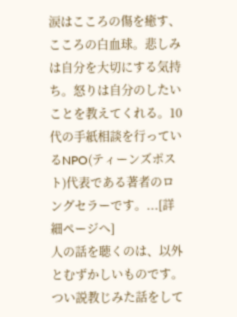涙はこころの傷を癒す、こころの白血球。悲しみは自分を大切にする気持ち。怒りは自分のしたいことを教えてくれる。10代の手紙相談を行っているNPO(ティーンズポスト)代表である著者のロングセラーです。...[詳細ページへ]
人の話を聴くのは、以外とむずかしいものです。つい説教じみた話をして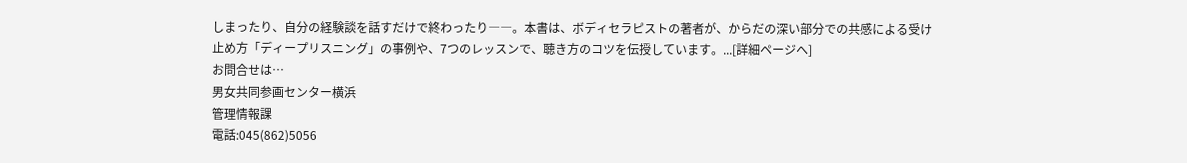しまったり、自分の経験談を話すだけで終わったり――。本書は、ボディセラピストの著者が、からだの深い部分での共感による受け止め方「ディープリスニング」の事例や、7つのレッスンで、聴き方のコツを伝授しています。...[詳細ページへ]
お問合せは…
男女共同参画センター横浜
管理情報課
電話:045(862)5056